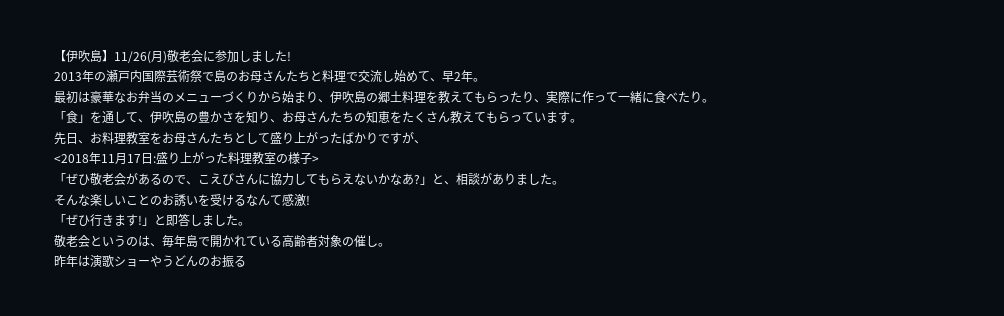【伊吹島】11/26(月)敬老会に参加しました!
2013年の瀬戸内国際芸術祭で島のお母さんたちと料理で交流し始めて、早2年。
最初は豪華なお弁当のメニューづくりから始まり、伊吹島の郷土料理を教えてもらったり、実際に作って一緒に食べたり。
「食」を通して、伊吹島の豊かさを知り、お母さんたちの知恵をたくさん教えてもらっています。
先日、お料理教室をお母さんたちとして盛り上がったばかりですが、
<2018年11月17日:盛り上がった料理教室の様子>
「ぜひ敬老会があるので、こえびさんに協力してもらえないかなあ?」と、相談がありました。
そんな楽しいことのお誘いを受けるなんて感激!
「ぜひ行きます!」と即答しました。
敬老会というのは、毎年島で開かれている高齢者対象の催し。
昨年は演歌ショーやうどんのお振る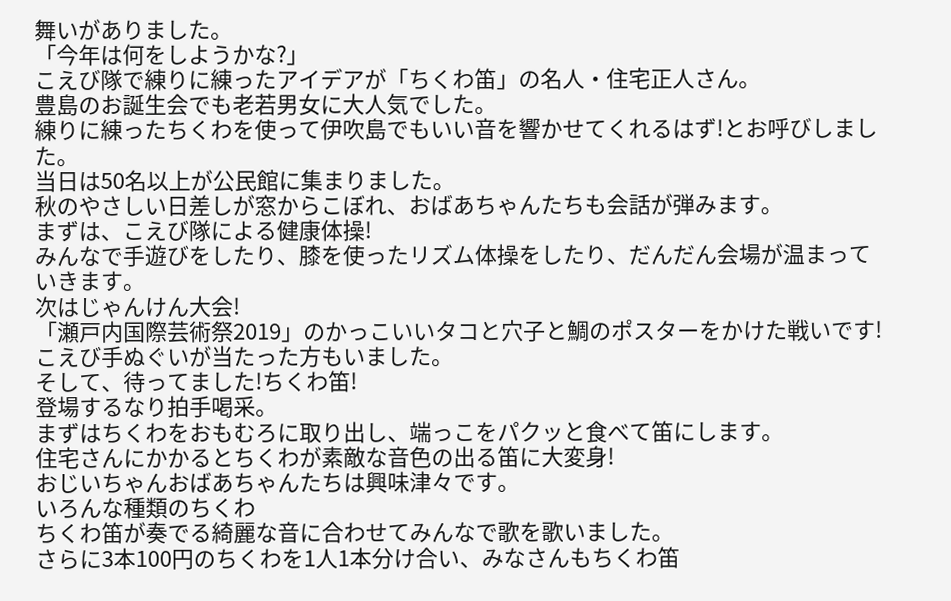舞いがありました。
「今年は何をしようかな?」
こえび隊で練りに練ったアイデアが「ちくわ笛」の名人・住宅正人さん。
豊島のお誕生会でも老若男女に大人気でした。
練りに練ったちくわを使って伊吹島でもいい音を響かせてくれるはず!とお呼びしました。
当日は50名以上が公民館に集まりました。
秋のやさしい日差しが窓からこぼれ、おばあちゃんたちも会話が弾みます。
まずは、こえび隊による健康体操!
みんなで手遊びをしたり、膝を使ったリズム体操をしたり、だんだん会場が温まっていきます。
次はじゃんけん大会!
「瀬戸内国際芸術祭2019」のかっこいいタコと穴子と鯛のポスターをかけた戦いです!
こえび手ぬぐいが当たった方もいました。
そして、待ってました!ちくわ笛!
登場するなり拍手喝采。
まずはちくわをおもむろに取り出し、端っこをパクッと食べて笛にします。
住宅さんにかかるとちくわが素敵な音色の出る笛に大変身!
おじいちゃんおばあちゃんたちは興味津々です。
いろんな種類のちくわ
ちくわ笛が奏でる綺麗な音に合わせてみんなで歌を歌いました。
さらに3本100円のちくわを1人1本分け合い、みなさんもちくわ笛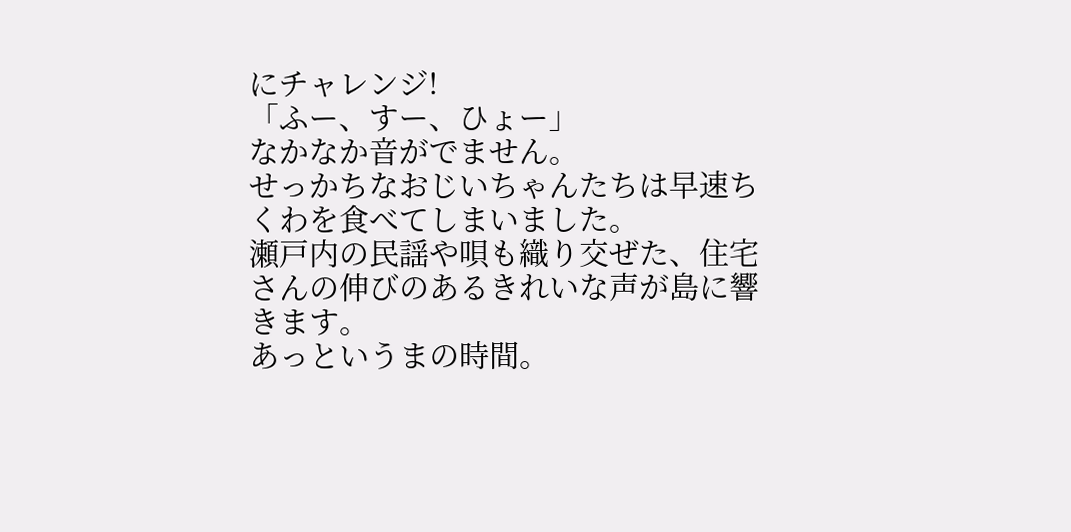にチャレンジ!
「ふー、すー、ひょー」
なかなか音がでません。
せっかちなおじいちゃんたちは早速ちくわを食べてしまいました。
瀬戸内の民謡や唄も織り交ぜた、住宅さんの伸びのあるきれいな声が島に響きます。
あっというまの時間。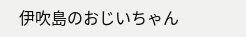伊吹島のおじいちゃん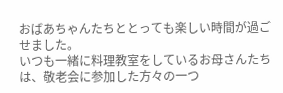おばあちゃんたちととっても楽しい時間が過ごせました。
いつも一緒に料理教室をしているお母さんたちは、敬老会に参加した方々の一つ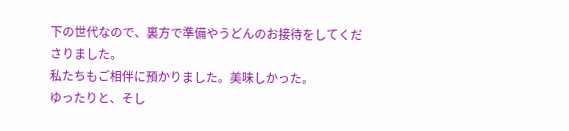下の世代なので、裏方で準備やうどんのお接待をしてくださりました。
私たちもご相伴に預かりました。美味しかった。
ゆったりと、そし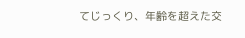てじっくり、年齢を超えた交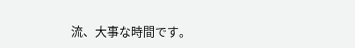流、大事な時間です。